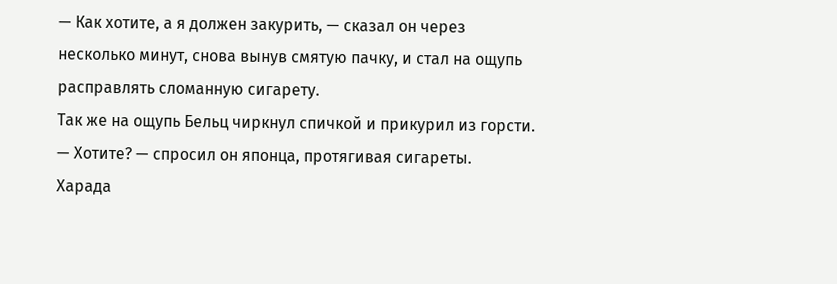— Как хотите, а я должен закурить, — сказал он через несколько минут, снова вынув смятую пачку, и стал на ощупь расправлять сломанную сигарету.
Так же на ощупь Бельц чиркнул спичкой и прикурил из горсти.
— Хотите? — спросил он японца, протягивая сигареты.
Харада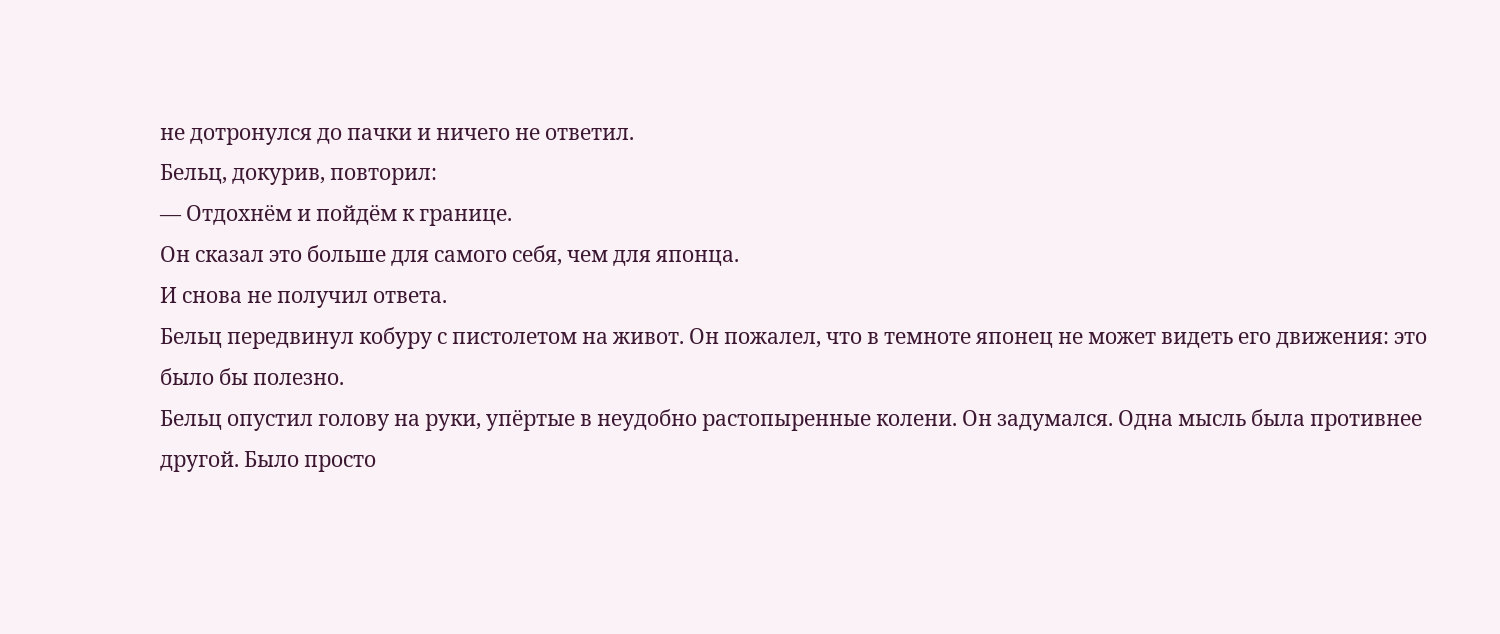не дотронулся до пачки и ничего не ответил.
Бельц, докурив, повторил:
— Отдохнём и пойдём к границе.
Он сказал это больше для самого себя, чем для японца.
И снова не получил ответа.
Бельц передвинул кобуру с пистолетом на живот. Он пожалел, что в темноте японец не может видеть его движения: это было бы полезно.
Бельц опустил голову на руки, упёртые в неудобно растопыренные колени. Он задумался. Одна мысль была противнее другой. Было просто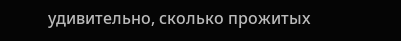удивительно, сколько прожитых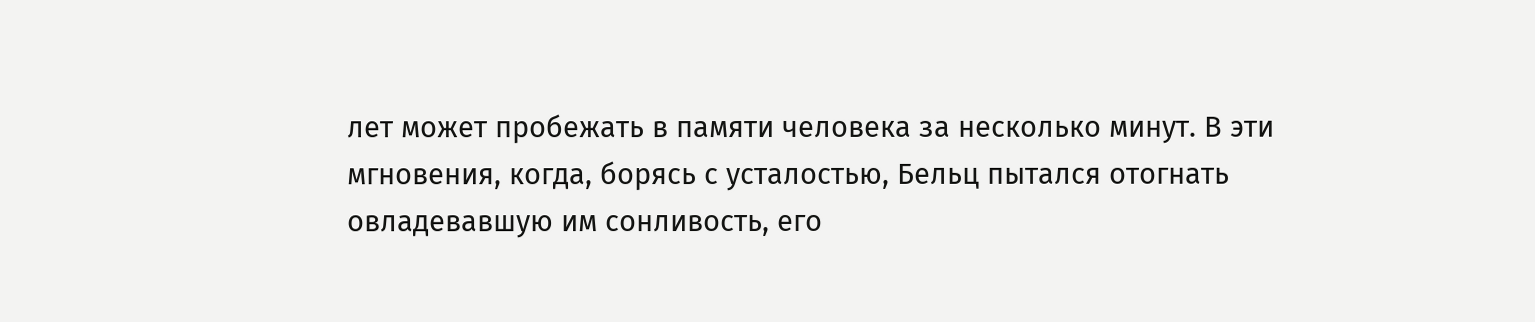лет может пробежать в памяти человека за несколько минут. В эти мгновения, когда, борясь с усталостью, Бельц пытался отогнать овладевавшую им сонливость, его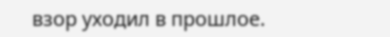взор уходил в прошлое.